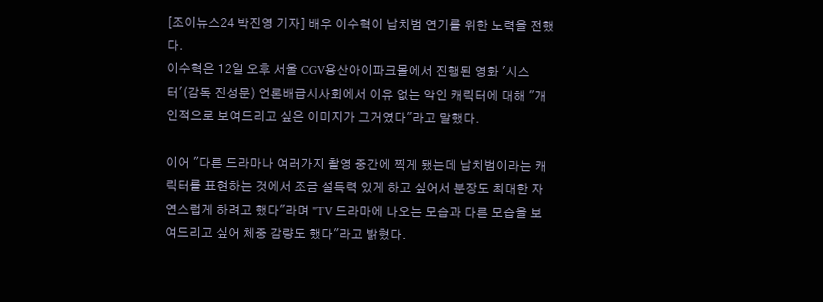[조이뉴스24 박진영 기자] 배우 이수혁이 납치범 연기를 위한 노력을 전했다.
이수혁은 12일 오후 서울 CGV용산아이파크몰에서 진행된 영화 '시스터'(감독 진성문) 언론배급시사회에서 이유 없는 악인 캐릭터에 대해 "개인적으로 보여드리고 싶은 이미지가 그거였다"라고 말했다.

이어 "다른 드라마나 여러가지 촬영 중간에 찍게 됐는데 납치범이라는 캐릭터를 표현하는 것에서 조금 설득력 있게 하고 싶어서 분장도 최대한 자연스럽게 하려고 했다"라며 "TV 드라마에 나오는 모습과 다른 모습을 보여드리고 싶어 체중 감량도 했다"라고 밝혔다.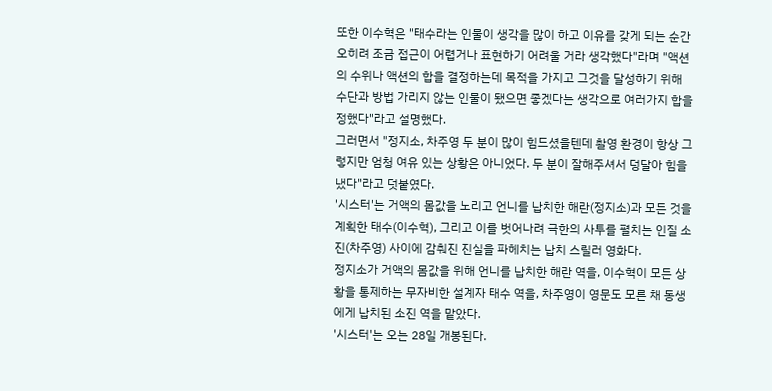또한 이수혁은 "태수라는 인물이 생각을 많이 하고 이유를 갖게 되는 순간 오히려 조금 접근이 어렵거나 표현하기 어려울 거라 생각했다"라며 "액션의 수위나 액션의 합을 결정하는데 목적을 가지고 그것을 달성하기 위해 수단과 방법 가리지 않는 인물이 됐으면 좋겠다는 생각으로 여러가지 합을 정했다"라고 설명했다.
그러면서 "정지소, 차주영 두 분이 많이 힘드셨을텐데 촬영 환경이 항상 그렇지만 엄청 여유 있는 상황은 아니었다. 두 분이 잘해주셔서 덩달아 힘을 냈다"라고 덧붙였다.
'시스터'는 거액의 몸값을 노리고 언니를 납치한 해란(정지소)과 모든 것을 계획한 태수(이수혁), 그리고 이를 벗어나려 극한의 사투를 펼치는 인질 소진(차주영) 사이에 감춰진 진실을 파헤치는 납치 스릴러 영화다.
정지소가 거액의 몸값을 위해 언니를 납치한 해란 역을, 이수혁이 모든 상황을 통제하는 무자비한 설계자 태수 역을, 차주영이 영문도 모른 채 동생에게 납치된 소진 역을 맡았다.
'시스터'는 오는 28일 개봉된다.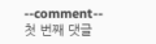--comment--
첫 번째 댓글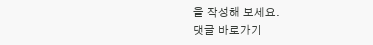을 작성해 보세요.
댓글 바로가기